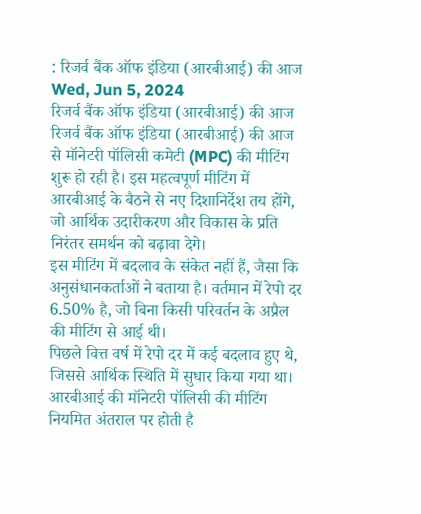: रिजर्व बैंक ऑफ इंडिया (आरबीआई) की आज
Wed, Jun 5, 2024
रिजर्व बैंक ऑफ इंडिया (आरबीआई) की आज
रिजर्व बैंक ऑफ इंडिया (आरबीआई) की आज से मॉनेटरी पॉलिसी कमेटी (MPC) की मीटिंग शुरू हो रही है। इस महत्वपूर्ण मीटिंग में आरबीआई के बैठने से नए दिशानिर्देश तय होंगे, जो आर्थिक उदारीकरण और विकास के प्रति निरंतर समर्थन को बढ़ावा देगे।
इस मीटिंग में बदलाव के संकेत नहीं हैं, जैसा कि अनुसंधानकर्ताओं ने बताया है। वर्तमान में रेपो दर 6.50% है, जो बिना किसी परिवर्तन के अप्रैल की मीटिंग से आई थी।
पिछले वित्त वर्ष में रेपो दर में कई बदलाव हुए थे, जिससे आर्थिक स्थिति में सुधार किया गया था। आरबीआई की मॉनेटरी पॉलिसी की मीटिंग नियमित अंतराल पर होती है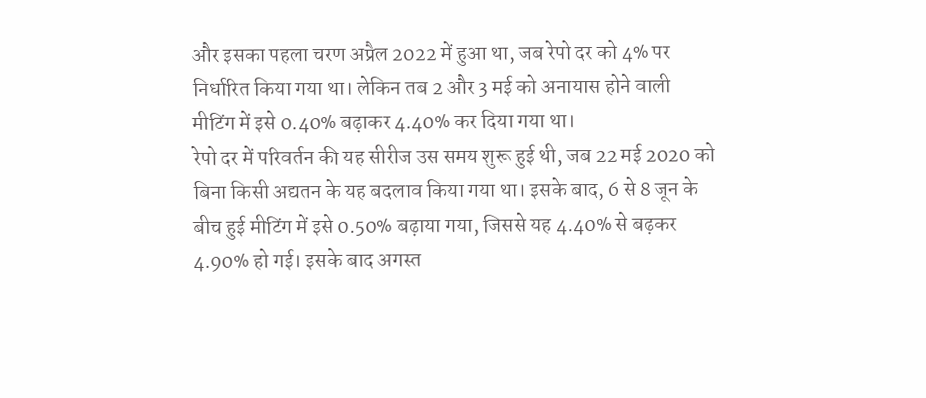और इसका पहला चरण अप्रैल 2022 में हुआ था, जब रेपो दर को 4% पर निर्धारित किया गया था। लेकिन तब 2 और 3 मई को अनायास होने वाली मीटिंग में इसे 0.40% बढ़ाकर 4.40% कर दिया गया था।
रेपो दर में परिवर्तन की यह सीरीज उस समय शुरू हुई थी, जब 22 मई 2020 को बिना किसी अद्यतन के यह बदलाव किया गया था। इसके बाद, 6 से 8 जून के बीच हुई मीटिंग में इसे 0.50% बढ़ाया गया, जिससे यह 4.40% से बढ़कर 4.90% हो गई। इसके बाद अगस्त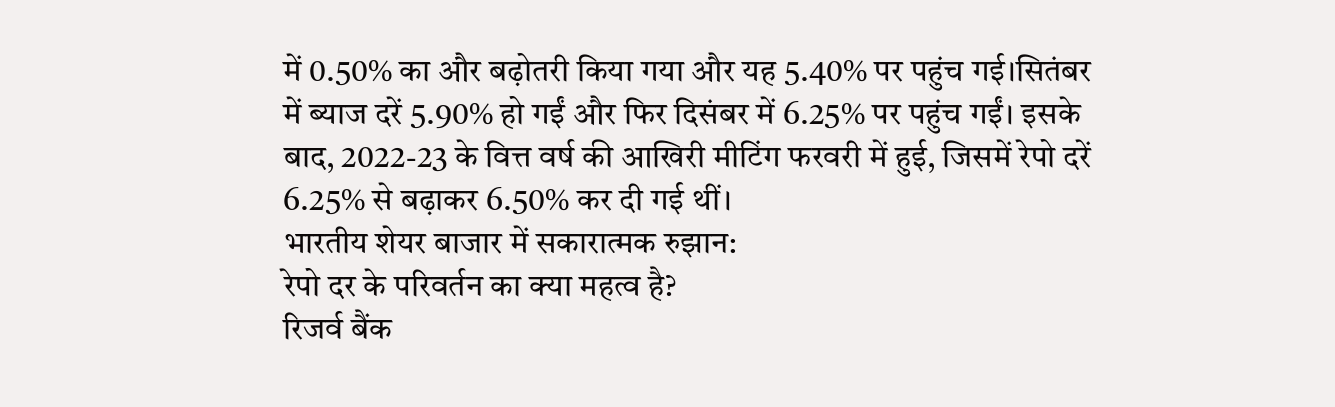में 0.50% का और बढ़ोतरी किया गया और यह 5.40% पर पहुंच गई।सितंबर में ब्याज दरें 5.90% हो गईं और फिर दिसंबर में 6.25% पर पहुंच गईं। इसके बाद, 2022-23 के वित्त वर्ष की आखिरी मीटिंग फरवरी में हुई, जिसमें रेपो दरें 6.25% से बढ़ाकर 6.50% कर दी गई थीं।
भारतीय शेयर बाजार में सकारात्मक रुझान:
रेपो दर के परिवर्तन का क्या महत्व है?
रिजर्व बैंक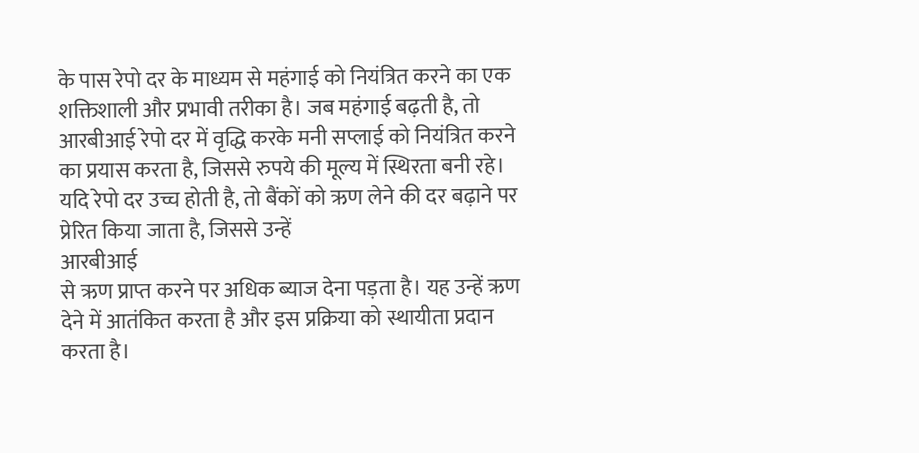के पास रेपो दर के माध्यम से महंगाई को नियंत्रित करने का एक शक्तिशाली और प्रभावी तरीका है। जब महंगाई बढ़ती है, तो आरबीआई रेपो दर में वृद्धि करके मनी सप्लाई को नियंत्रित करने का प्रयास करता है, जिससे रुपये की मूल्य में स्थिरता बनी रहे। यदि रेपो दर उच्च होती है, तो बैंकों को ऋण लेने की दर बढ़ाने पर प्रेरित किया जाता है, जिससे उन्हें
आरबीआई
से ऋण प्राप्त करने पर अधिक ब्याज देना पड़ता है। यह उन्हें ऋण देने में आतंकित करता है और इस प्रक्रिया को स्थायीता प्रदान करता है।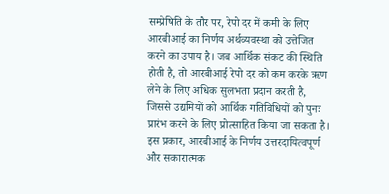सम्प्रेषिति के तौर पर, रेपो दर में कमी के लिए आरबीआई का निर्णय अर्थव्यवस्था को उत्तेजित करने का उपाय है। जब आर्थिक संकट की स्थिति होती है, तो आरबीआई रेपो दर को कम करके ऋण लेने के लिए अधिक सुलभता प्रदान करती है, जिससे उद्यमियों को आर्थिक गतिविधियों को पुनः प्रारंभ करने के लिए प्रोत्साहित किया जा सकता है।
इस प्रकार, आरबीआई के निर्णय उत्तरदायित्वपूर्ण और सकारात्मक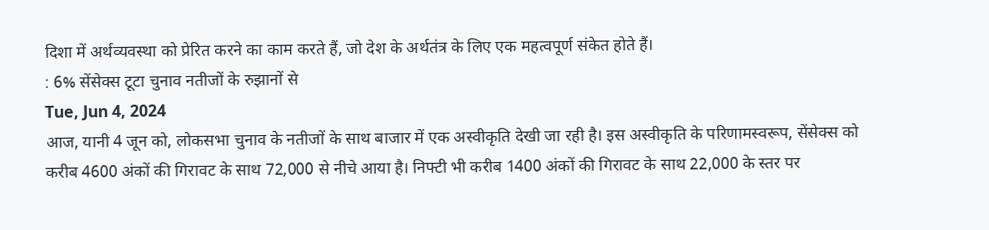दिशा में अर्थव्यवस्था को प्रेरित करने का काम करते हैं, जो देश के अर्थतंत्र के लिए एक महत्वपूर्ण संकेत होते हैं।
: 6% सेंसेक्स टूटा चुनाव नतीजों के रुझानों से
Tue, Jun 4, 2024
आज, यानी 4 जून को, लोकसभा चुनाव के नतीजों के साथ बाजार में एक अस्वीकृति देखी जा रही है। इस अस्वीकृति के परिणामस्वरूप, सेंसेक्स को करीब 4600 अंकों की गिरावट के साथ 72,000 से नीचे आया है। निफ्टी भी करीब 1400 अंकों की गिरावट के साथ 22,000 के स्तर पर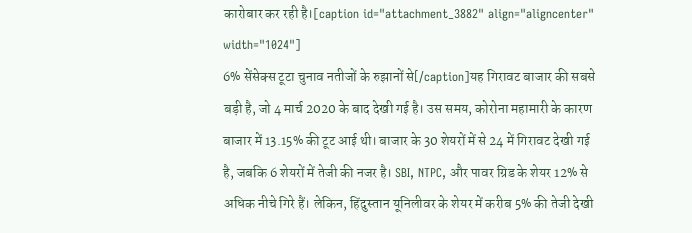कारोबार कर रही है।[caption id="attachment_3882" align="aligncenter" width="1024"]
6% सेंसेक्स टूटा चुनाव नतीजों के रुझानों से[/caption]यह गिरावट बाजार की सबसे बड़ी है, जो 4 मार्च 2020 के बाद देखी गई है। उस समय, कोरोना महामारी के कारण बाजार में 13.15% की टूट आई थी। बाजार के 30 शेयरों में से 24 में गिरावट देखी गई है, जबकि 6 शेयरों में तेजी की नजर है। SBI, NTPC, और पावर ग्रिड के शेयर 12% से अधिक नीचे गिरे हैं। लेकिन, हिंदुस्तान यूनिलीवर के शेयर में करीब 5% की तेजी देखी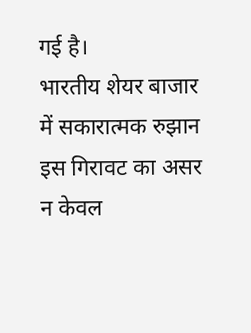गई है।
भारतीय शेयर बाजार में सकारात्मक रुझान
इस गिरावट का असर न केवल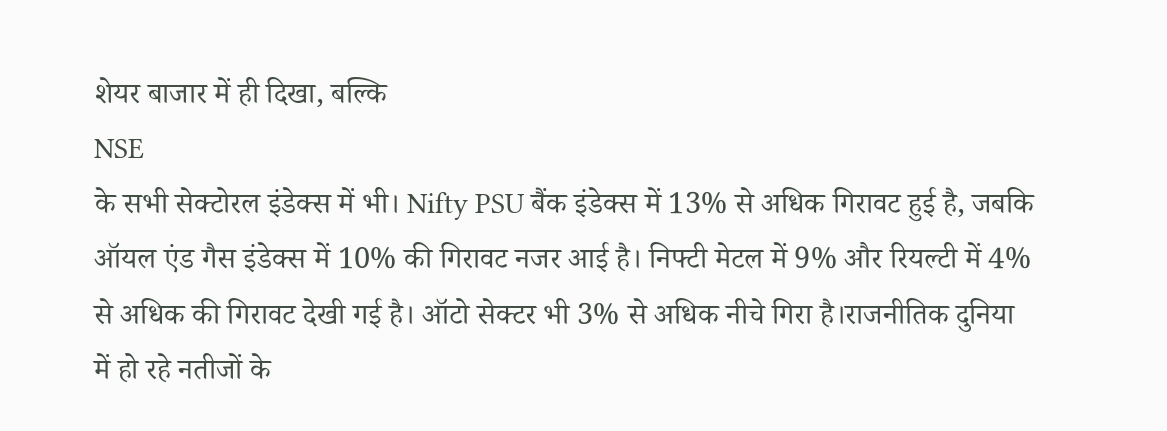शेयर बाजार में ही दिखा, बल्कि
NSE
के सभी सेक्टोरल इंडेक्स में भी। Nifty PSU बैंक इंडेक्स में 13% से अधिक गिरावट हुई है, जबकि ऑयल एंड गैस इंडेक्स में 10% की गिरावट नजर आई है। निफ्टी मेटल में 9% और रियल्टी में 4% से अधिक की गिरावट देखी गई है। ऑटो सेक्टर भी 3% से अधिक नीचे गिरा है।राजनीतिक दुनिया में हो रहे नतीजों के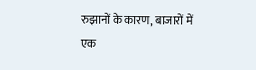रुझानों के कारण, बाजारों में एक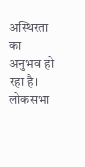अस्थिरता का अनुभव हो रहा है। लोकसभा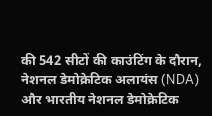की 542 सीटों की काउंटिंग के दौरान, नेशनल डेमोक्रेटिक अलायंस (NDA) और भारतीय नेशनल डेमोक्रेटिक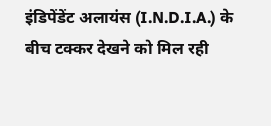इंडिपेंडेंट अलायंस (I.N.D.I.A.) के बीच टक्कर देखने को मिल रही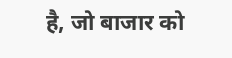है, जो बाजार को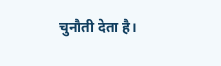चुनौती देता है।